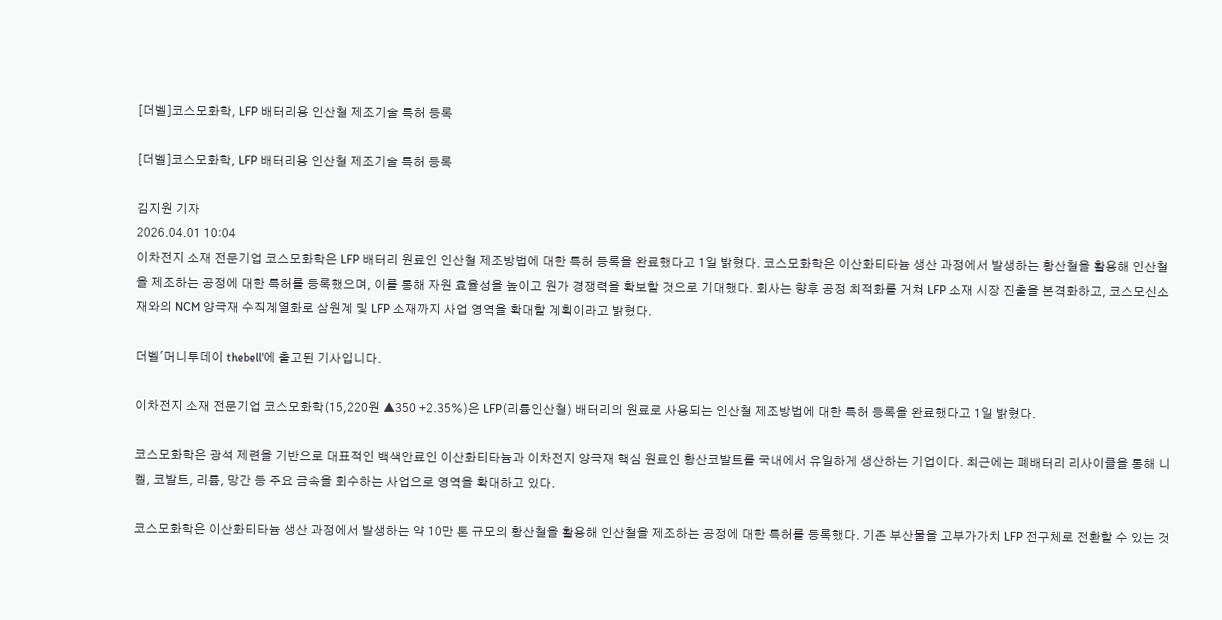[더벨]코스모화학, LFP 배터리용 인산철 제조기술 특허 등록

[더벨]코스모화학, LFP 배터리용 인산철 제조기술 특허 등록

김지원 기자
2026.04.01 10:04
이차전지 소재 전문기업 코스모화학은 LFP 배터리 원료인 인산철 제조방법에 대한 특허 등록을 완료했다고 1일 밝혔다. 코스모화학은 이산화티타늄 생산 과정에서 발생하는 황산철을 활용해 인산철을 제조하는 공정에 대한 특허를 등록했으며, 이를 통해 자원 효율성을 높이고 원가 경쟁력을 확보할 것으로 기대했다. 회사는 향후 공정 최적화를 거쳐 LFP 소재 시장 진출을 본격화하고, 코스모신소재와의 NCM 양극재 수직계열화로 삼원계 및 LFP 소재까지 사업 영역을 확대할 계획이라고 밝혔다.

더벨'머니투데이 thebell'에 출고된 기사입니다.

이차전지 소재 전문기업 코스모화학(15,220원 ▲350 +2.35%)은 LFP(리튬인산철) 배터리의 원료로 사용되는 인산철 제조방법에 대한 특허 등록을 완료했다고 1일 밝혔다.

코스모화학은 광석 제련을 기반으로 대표적인 백색안료인 이산화티타늄과 이차전지 양극재 핵심 원료인 황산코발트를 국내에서 유일하게 생산하는 기업이다. 최근에는 폐배터리 리사이클을 통해 니켈, 코발트, 리튬, 망간 등 주요 금속을 회수하는 사업으로 영역을 확대하고 있다.

코스모화학은 이산화티타늄 생산 과정에서 발생하는 약 10만 톤 규모의 황산철을 활용해 인산철을 제조하는 공정에 대한 특허를 등록했다. 기존 부산물을 고부가가치 LFP 전구체로 전환할 수 있는 것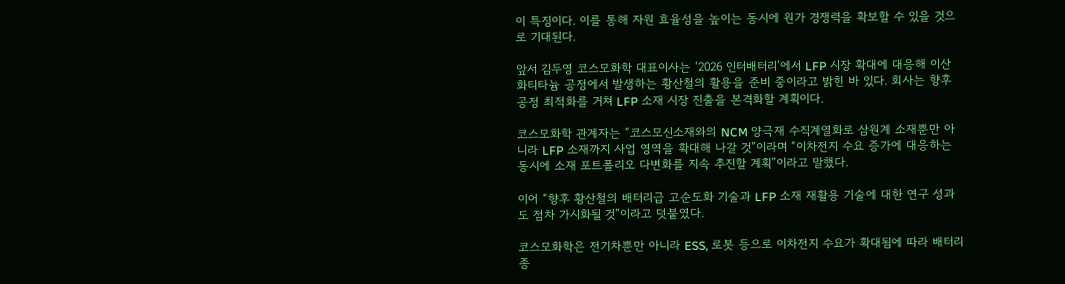이 특징이다. 이를 통해 자원 효율성을 높이는 동시에 원가 경쟁력을 확보할 수 있을 것으로 기대된다.

앞서 김두영 코스모화학 대표이사는 ‘2026 인터배터리’에서 LFP 시장 확대에 대응해 이산화티타늄 공정에서 발생하는 황산철의 활용을 준비 중이라고 밝힌 바 있다. 회사는 향후 공정 최적화를 거쳐 LFP 소재 시장 진출을 본격화할 계획이다.

코스모화학 관계자는 “코스모신소재와의 NCM 양극재 수직계열화로 삼원계 소재뿐만 아니라 LFP 소재까지 사업 영역을 확대해 나갈 것”이라며 “이차전지 수요 증가에 대응하는 동시에 소재 포트폴리오 다변화를 지속 추진할 계획”이라고 말했다.

이어 “향후 황산철의 배터리급 고순도화 기술과 LFP 소재 재활용 기술에 대한 연구 성과도 점차 가시화될 것”이라고 덧붙였다.

코스모화학은 전기차뿐만 아니라 ESS, 로봇 등으로 이차전지 수요가 확대됨에 따라 배터리 종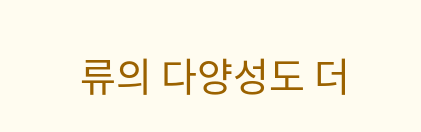류의 다양성도 더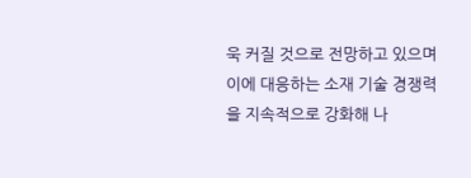욱 커질 것으로 전망하고 있으며 이에 대응하는 소재 기술 경쟁력을 지속적으로 강화해 나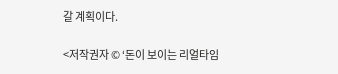갈 계획이다.

<저작권자 © ‘돈이 보이는 리얼타임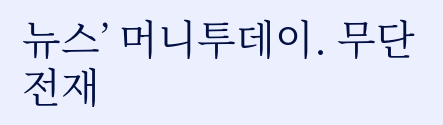뉴스’ 머니투데이. 무단전재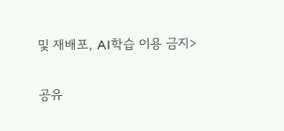및 재배포, AI학습 이용 금지>

공유